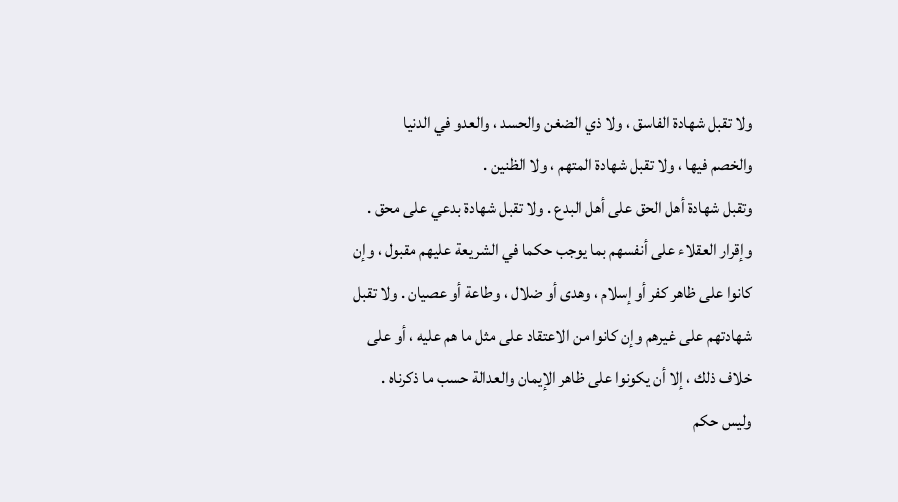ولا تقبل شهادة الفاسق ، ولا ذي الضغن والحسد ، والعدو في الدنيا
والخصم فيها ، ولا تقبل شهادة المتهم ، ولا الظنين .
وتقبل شهادة أهل الحق على أهل البدع . ولا تقبل شهادة بدعي على محق .
وإقرار العقلاء على أنفسهم بما يوجب حكما في الشريعة عليهم مقبول ، وإن
كانوا على ظاهر كفر أو إسلام ، وهدى أو ضلال ، وطاعة أو عصيان . ولا تقبل
شهادتهم على غيرهم وإن كانوا من الاعتقاد على مثل ما هم عليه ، أو على
خلاف ذلك ، إلا أن يكونوا على ظاهر الإيمان والعدالة حسب ما ذكرناه .
وليس حكم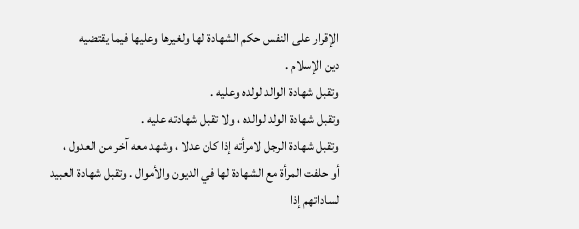الإقرار على النفس حكم الشهادة لها ولغيرها وعليها فيما يقتضيه
دين الإسلام .
وتقبل شهادة الوالد لولده وعليه .
وتقبل شهادة الولد لوالده ، ولا تقبل شهادته عليه .
وتقبل شهادة الرجل لامرأته إذا كان عدلا ، وشهد معه آخر من العدول ،
أو حلفت المرأة مع الشهادة لها في الديون والأموال . وتقبل شهادة العبيد
لساداتهم إذا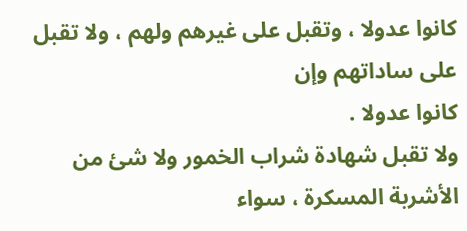كانوا عدولا ، وتقبل على غيرهم ولهم ، ولا تقبل على ساداتهم وإن
كانوا عدولا .
ولا تقبل شهادة شراب الخمور ولا شئ من الأشربة المسكرة ، سواء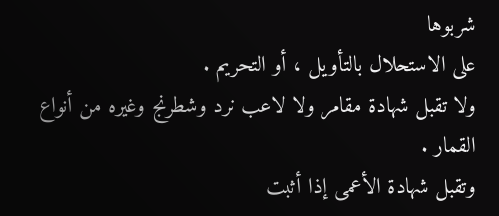شربوها
على الاستحلال بالتأويل ، أو التحريم .
ولا تقبل شهادة مقامر ولا لاعب نرد وشطرنج وغيره من أنواع القمار .
وتقبل شهادة الأعمى إذا أثبت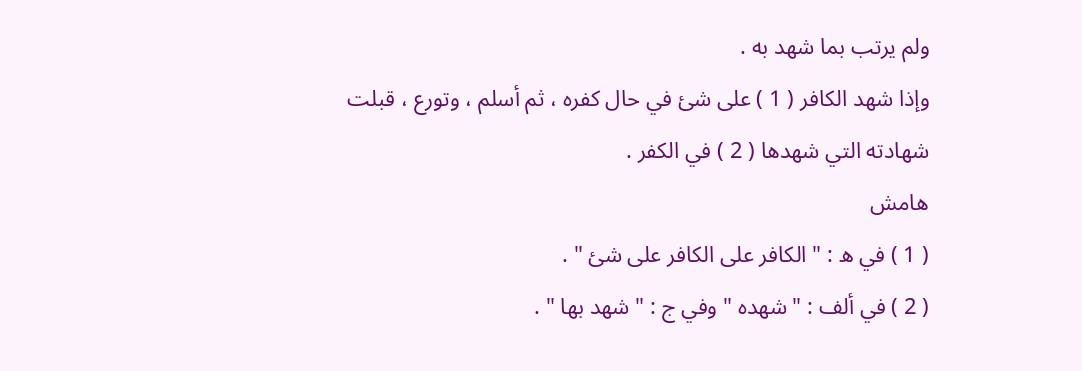ولم يرتب بما شهد به .
وإذا شهد الكافر ( 1 ) على شئ في حال كفره ، ثم أسلم ، وتورع ، قبلت
شهادته التي شهدها ( 2 ) في الكفر .
هامش
( 1 ) في ه : " الكافر على الكافر على شئ " .
( 2 ) في ألف : " شهده " وفي ج : " شهد بها " .